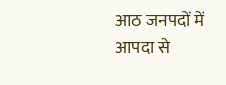आठ जनपदों में आपदा से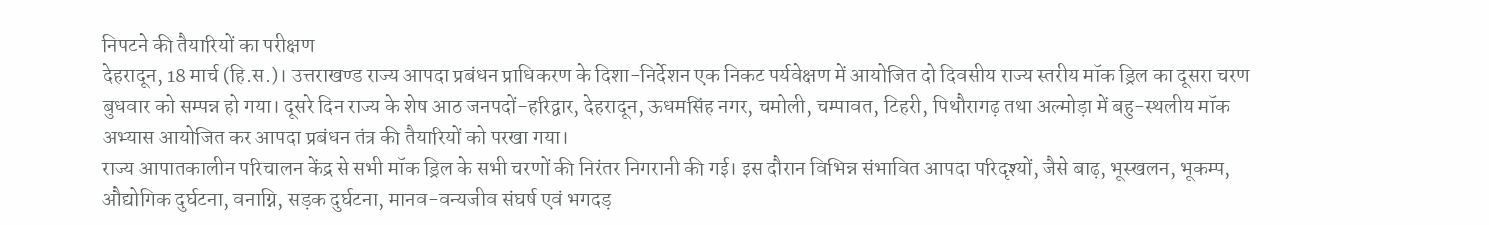निपटने की तैयारियों का परीक्षण
देहरादून, 18 मार्च (हि.स.)। उत्तराखण्ड राज्य आपदा प्रबंधन प्राधिकरण के दिशा-निर्देशन एक निकट पर्यवेक्षण में आयोजित दो दिवसीय राज्य स्तरीय मॉक ड्रिल का दूसरा चरण बुधवार को सम्पन्न हो गया। दूसरे दिन राज्य के शेष आठ जनपदों-हरिद्वार, देहरादून, ऊधमसिंह नगर, चमोली, चम्पावत, टिहरी, पिथौरागढ़ तथा अल्मोड़ा में बहु-स्थलीय मॉक अभ्यास आयोजित कर आपदा प्रबंधन तंत्र की तैयारियों को परखा गया।
राज्य आपातकालीन परिचालन केंद्र से सभी मॉक ड्रिल के सभी चरणों की निरंतर निगरानी की गई। इस दौरान विभिन्न संभावित आपदा परिदृश्यों, जैसे बाढ़, भूस्खलन, भूकम्प, औद्योगिक दुर्घटना, वनाग्नि, सड़क दुर्घटना, मानव-वन्यजीव संघर्ष एवं भगदड़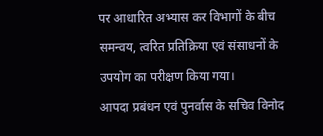पर आधारित अभ्यास कर विभागों के बीच समन्वय, त्वरित प्रतिक्रिया एवं संसाधनों के उपयोग का परीक्षण किया गया।
आपदा प्रबंधन एवं पुनर्वास के सचिव विनोद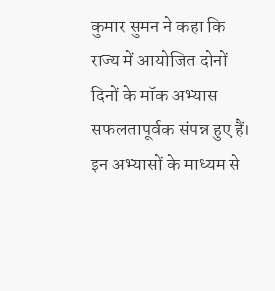कुमार सुमन ने कहा कि राज्य में आयोजित दोनों दिनों के मॉक अभ्यास सफलतापूर्वक संपन्न हुए हैं। इन अभ्यासों के माध्यम से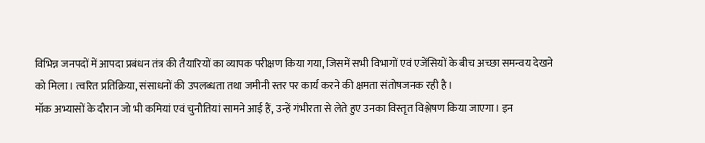विभिन्न जनपदों में आपदा प्रबंधन तंत्र की तैयारियों का व्यापक परीक्षण किया गया, जिसमें सभी विभागों एवं एजेंसियों के बीच अच्छा समन्वय देखने को मिला। त्वरित प्रतिक्रिया, संसाधनों की उपलब्धता तथा जमीनी स्तर पर कार्य करने की क्षमता संतोषजनक रही है।
मॉक अभ्यासों के दौरान जो भी कमियां एवं चुनौतियां सामने आई हैं, उन्हें गंभीरता से लेते हुए उनका विस्तृत विश्लेषण किया जाएगा। इन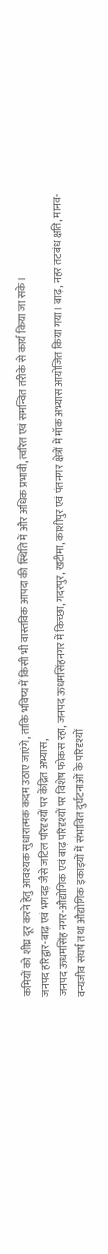कमियों को शीघ्र दूर करने हेतु आवश्यक सुधारात्मक कदम उठाए जाएंगे, ताकि भविष्य में किसी भी वास्तविक आपदा की स्थिति में और अधिक प्रभावी, त्वरित एवं समन्वित तरीके से कार्य किया जा सके।
जनपद हरिद्वार-बाढ़ एवं भगदड़ जैसे जटिल परिदृश्यों पर केंद्रित अभ्यास,
जनपद ऊधमसिंह नगर-औद्योगिक एवं बाढ़ परिदृश्यों पर विशेष फोकस रहा, जनपद ऊधमसिंहनगर में किच्छा, गदरपुर, खटीमा, काशीपुर एवं पंतनगर क्षेत्रों में मॉक अभ्यास आयोजित किया गया। बाढ़, नहर तटबंध क्षति, मानव-वन्यजीव संघर्ष तथा औद्योगिक इकाइयों में संभावित दुर्घटनाओं के परिदृश्यों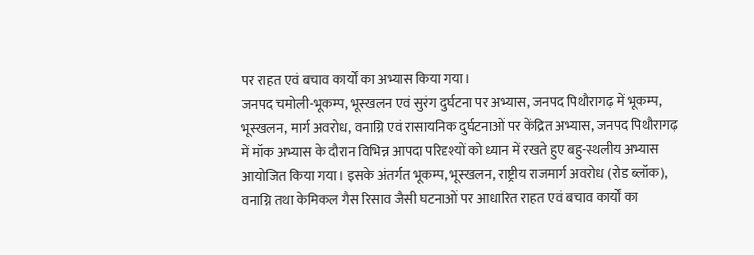पर राहत एवं बचाव कार्यों का अभ्यास किया गया।
जनपद चमोली-भूकम्प, भूस्खलन एवं सुरंग दुर्घटना पर अभ्यास, जनपद पिथौरागढ़ में भूकम्प, भूस्खलन, मार्ग अवरोध, वनाग्नि एवं रासायनिक दुर्घटनाओं पर केंद्रित अभ्यास, जनपद पिथौरागढ़ में मॉक अभ्यास के दौरान विभिन्न आपदा परिदृश्यों को ध्यान में रखते हुए बहु-स्थलीय अभ्यास आयोजित किया गया। इसके अंतर्गत भूकम्प, भूस्खलन, राष्ट्रीय राजमार्ग अवरोध (रोड ब्लॉक), वनाग्नि तथा केमिकल गैस रिसाव जैसी घटनाओं पर आधारित राहत एवं बचाव कार्यों का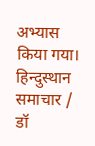अभ्यास किया गया।
हिन्दुस्थान समाचार / डॉ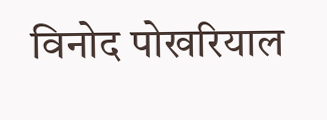विनोद पोखरियाल